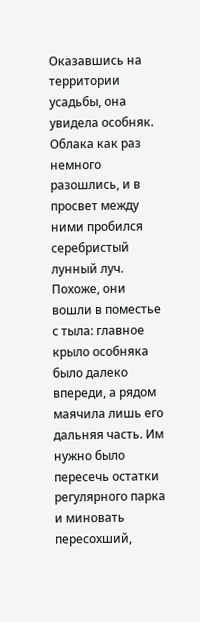Оказавшись на территории усадьбы, она увидела особняк. Облака как раз немного разошлись, и в просвет между ними пробился серебристый лунный луч. Похоже, они вошли в поместье с тыла: главное крыло особняка было далеко впереди, а рядом маячила лишь его дальняя часть. Им нужно было пересечь остатки регулярного парка и миновать пересохший,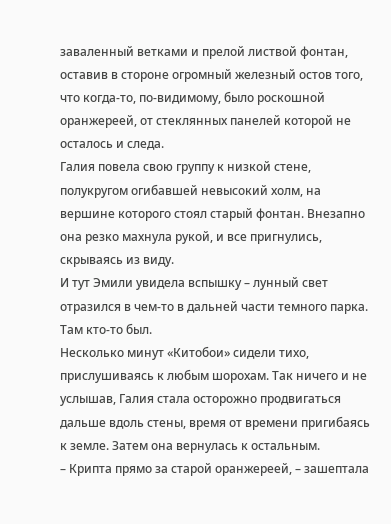заваленный ветками и прелой листвой фонтан, оставив в стороне огромный железный остов того, что когда-то, по-видимому, было роскошной оранжереей, от стеклянных панелей которой не осталось и следа.
Галия повела свою группу к низкой стене, полукругом огибавшей невысокий холм, на вершине которого стоял старый фонтан. Внезапно она резко махнула рукой, и все пригнулись, скрываясь из виду.
И тут Эмили увидела вспышку – лунный свет отразился в чем-то в дальней части темного парка. Там кто-то был.
Несколько минут «Китобои» сидели тихо, прислушиваясь к любым шорохам. Так ничего и не услышав, Галия стала осторожно продвигаться дальше вдоль стены, время от времени пригибаясь к земле. Затем она вернулась к остальным.
– Крипта прямо за старой оранжереей, – зашептала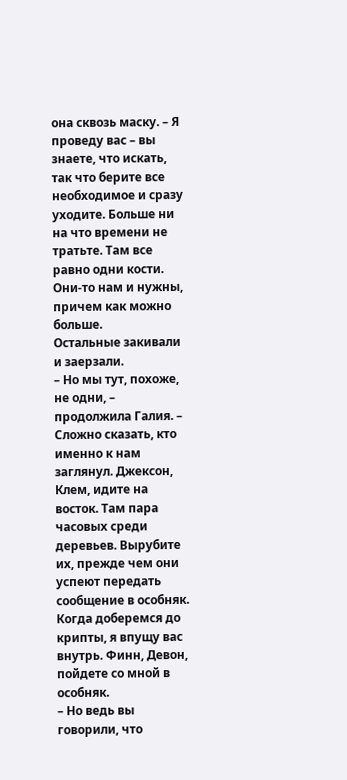она сквозь маску. – Я проведу вас – вы знаете, что искать, так что берите все необходимое и сразу уходите. Больше ни на что времени не тратьте. Там все равно одни кости. Они-то нам и нужны, причем как можно больше.
Остальные закивали и заерзали.
– Но мы тут, похоже, не одни, – продолжила Галия. – Сложно сказать, кто именно к нам заглянул. Джексон, Клем, идите на восток. Там пара часовых среди деревьев. Вырубите их, прежде чем они успеют передать сообщение в особняк. Когда доберемся до крипты, я впущу вас внутрь. Финн, Девон, пойдете со мной в особняк.
– Но ведь вы говорили, что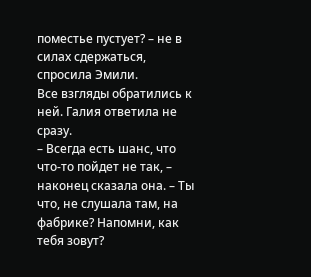поместье пустует? – не в силах сдержаться, спросила Эмили.
Все взгляды обратились к ней. Галия ответила не сразу.
– Всегда есть шанс, что что-то пойдет не так, – наконец сказала она. – Ты что, не слушала там, на фабрике? Напомни, как тебя зовут?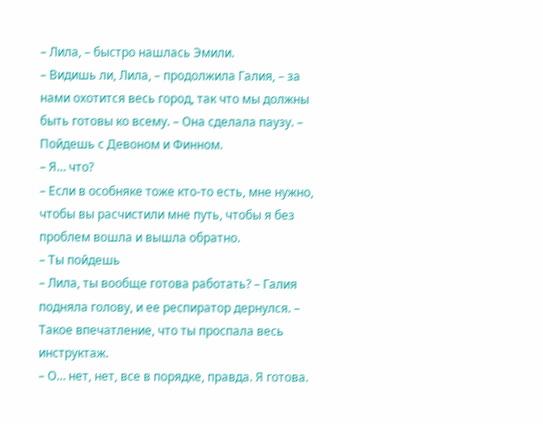– Лила, – быстро нашлась Эмили.
– Видишь ли, Лила, – продолжила Галия, – за нами охотится весь город, так что мы должны быть готовы ко всему. – Она сделала паузу. – Пойдешь с Девоном и Финном.
– Я… что?
– Если в особняке тоже кто-то есть, мне нужно, чтобы вы расчистили мне путь, чтобы я без проблем вошла и вышла обратно.
– Ты пойдешь
– Лила, ты вообще готова работать? – Галия подняла голову, и ее респиратор дернулся. – Такое впечатление, что ты проспала весь инструктаж.
– О… нет, нет, все в порядке, правда. Я готова.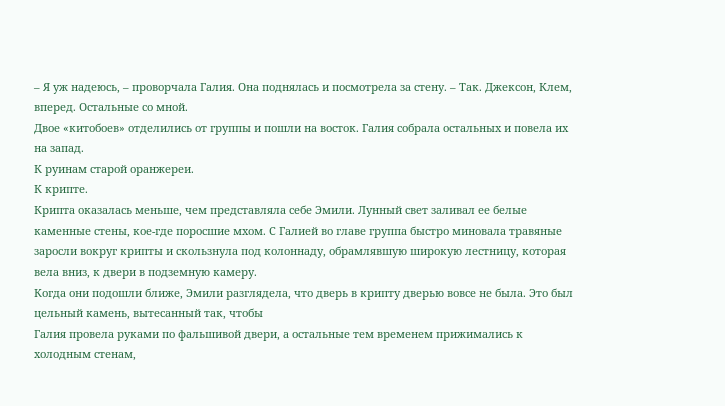– Я уж надеюсь, – проворчала Галия. Она поднялась и посмотрела за стену. – Так. Джексон, Клем, вперед. Остальные со мной.
Двое «китобоев» отделились от группы и пошли на восток. Галия собрала остальных и повела их на запад.
К руинам старой оранжереи.
К крипте.
Крипта оказалась меньше, чем представляла себе Эмили. Лунный свет заливал ее белые каменные стены, кое-где поросшие мхом. С Галией во главе группа быстро миновала травяные заросли вокруг крипты и скользнула под колоннаду, обрамлявшую широкую лестницу, которая вела вниз, к двери в подземную камеру.
Когда они подошли ближе, Эмили разглядела, что дверь в крипту дверью вовсе не была. Это был цельный камень, вытесанный так, чтобы
Галия провела руками по фальшивой двери, а остальные тем временем прижимались к холодным стенам,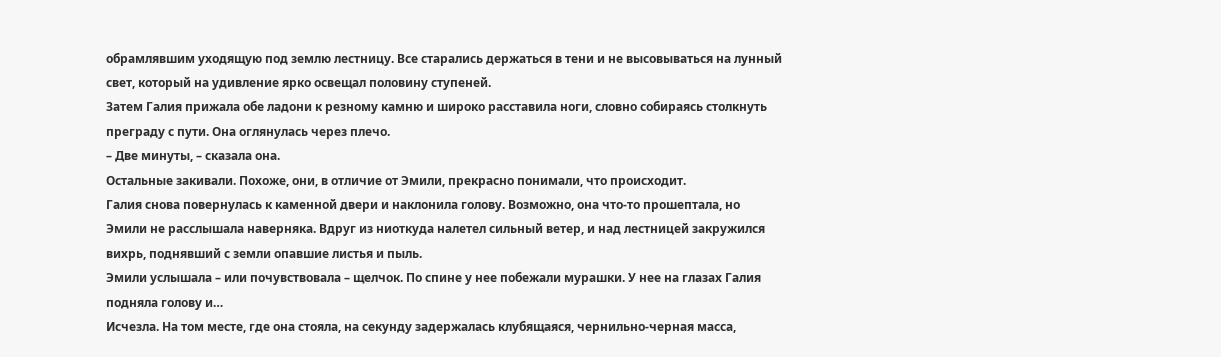обрамлявшим уходящую под землю лестницу. Все старались держаться в тени и не высовываться на лунный свет, который на удивление ярко освещал половину ступеней.
Затем Галия прижала обе ладони к резному камню и широко расставила ноги, словно собираясь столкнуть преграду с пути. Она оглянулась через плечо.
– Две минуты, – сказала она.
Остальные закивали. Похоже, они, в отличие от Эмили, прекрасно понимали, что происходит.
Галия снова повернулась к каменной двери и наклонила голову. Возможно, она что-то прошептала, но Эмили не расслышала наверняка. Вдруг из ниоткуда налетел сильный ветер, и над лестницей закружился вихрь, поднявший с земли опавшие листья и пыль.
Эмили услышала – или почувствовала – щелчок. По спине у нее побежали мурашки. У нее на глазах Галия подняла голову и…
Исчезла. На том месте, где она стояла, на секунду задержалась клубящаяся, чернильно-черная масса,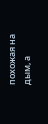похожая на дым, а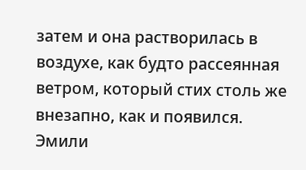затем и она растворилась в воздухе, как будто рассеянная ветром, который стих столь же внезапно, как и появился.
Эмили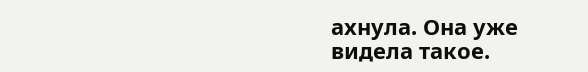ахнула. Она уже видела такое.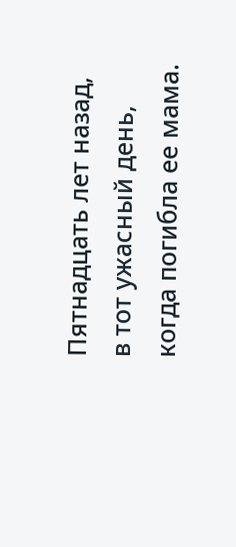Пятнадцать лет назад, в тот ужасный день, когда погибла ее мама.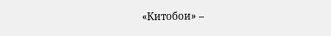«Китобои» –